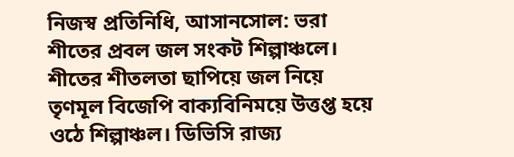নিজস্ব প্রতিনিধি, আসানসোল: ভরা শীতের প্রবল জল সংকট শিল্পাঞ্চলে। শীতের শীতলতা ছাপিয়ে জল নিয়ে তৃণমূল বিজেপি বাক্যবিনিময়ে উত্তপ্ত হয়ে ওঠে শিল্পাঞ্চল। ডিভিসি রাজ্য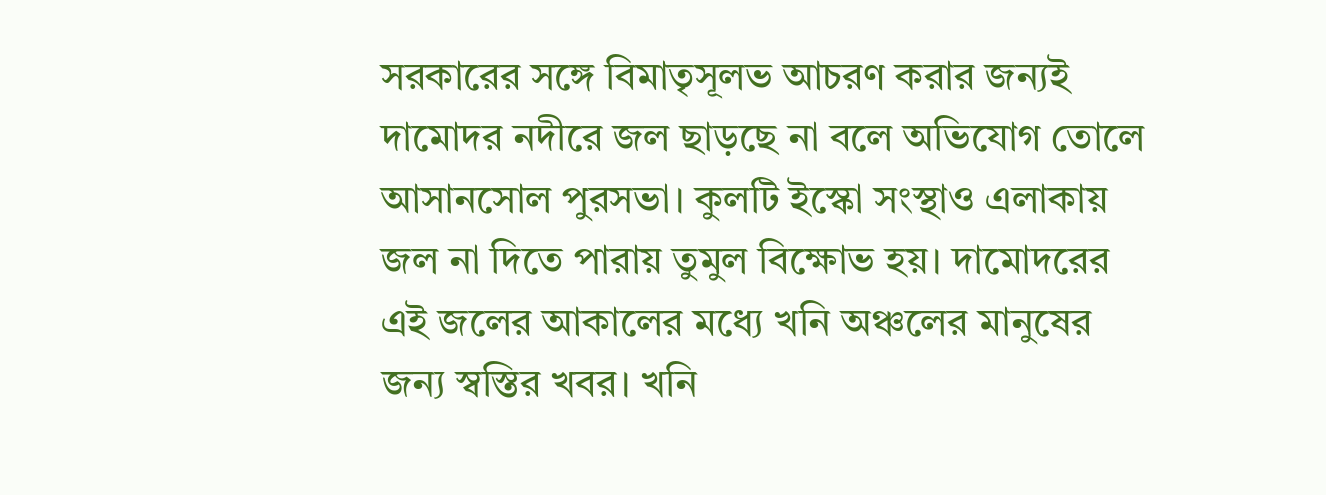সরকারের সঙ্গে বিমাতৃসূলভ আচরণ করার জন্যই দামোদর নদীরে জল ছাড়ছে না বলে অভিযোগ তোলে আসানসোল পুরসভা। কুলটি ইস্কো সংস্থাও এলাকায় জল না দিতে পারায় তুমুল বিক্ষোভ হয়। দামোদরের এই জলের আকালের মধ্যে খনি অঞ্চলের মানুষের জন্য স্বস্তির খবর। খনি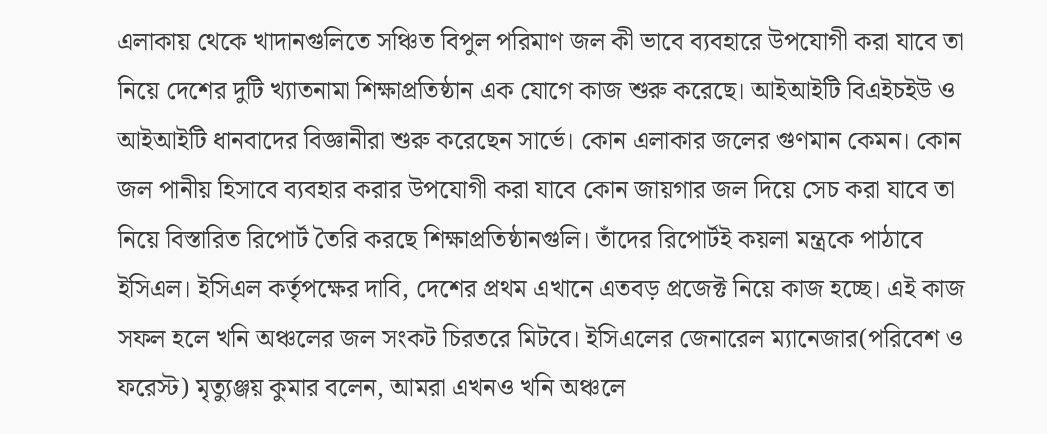এলাকায় থেকে খাদানগুলিতে সঞ্চিত বিপুল পরিমাণ জল কী ভাবে ব্যবহারে উপযোগী করা যাবে তা নিয়ে দেশের দুটি খ্যাতনামা শিক্ষাপ্রতিষ্ঠান এক যোগে কাজ শুরু করেছে। আইআইটি বিএইচইউ ও আইআইটি ধানবাদের বিজ্ঞানীরা শুরু করেছেন সার্ভে। কোন এলাকার জলের গুণমান কেমন। কোন জল পানীয় হিসাবে ব্যবহার করার উপযোগী করা যাবে কোন জায়গার জল দিয়ে সেচ করা যাবে তা নিয়ে বিস্তারিত রিপোর্ট তৈরি করছে শিক্ষাপ্রতিষ্ঠানগুলি। তাঁদের রিপোর্টই কয়লা মন্ত্রকে পাঠাবে ইসিএল। ইসিএল কর্তৃপক্ষের দাবি, দেশের প্রথম এখানে এতবড় প্রজেক্ট নিয়ে কাজ হচ্ছে। এই কাজ সফল হলে খনি অঞ্চলের জল সংকট চিরতরে মিটবে। ইসিএলের জেনারেল ম্যানেজার(পরিবেশ ও ফরেস্ট) মৃত্যুঞ্জয় কুমার বলেন, আমরা এখনও খনি অঞ্চলে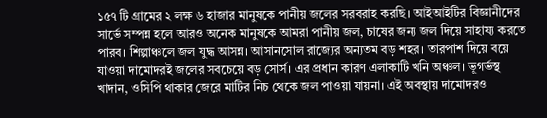১৫৭ টি গ্রামের ২ লক্ষ ৬ হাজার মানুষকে পানীয় জলের সরবরাহ করছি। আইআইটির বিজ্ঞানীদের সার্ভে সম্পন্ন হলে আরও অনেক মানুষকে আমরা পানীয় জল, চাষের জন্য জল দিয়ে সাহায্য করতে পারব। শিল্পাঞ্চলে জল যুদ্ধ আসন্ন। আসানসোল রাজ্যের অন্যতম বড় শহর। তারপাশ দিয়ে বয়ে যাওয়া দামোদরই জলের সবচেয়ে বড় সোর্স। এর প্রধান কারণ এলাকাটি খনি অঞ্চল। ভূগর্ভস্থ খাদান, ওসিপি থাকার জেরে মাটির নিচ থেকে জল পাওয়া যায়না। এই অবস্থায় দামোদরও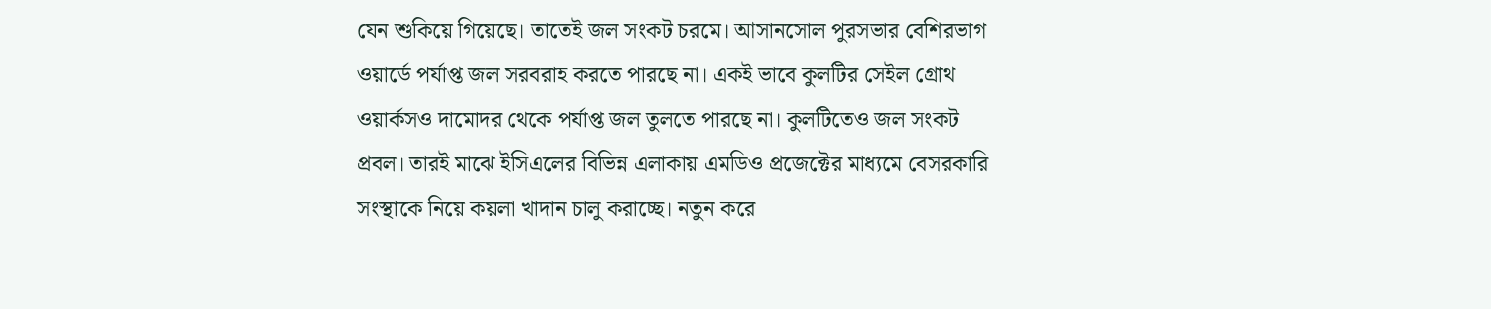যেন শুকিয়ে গিয়েছে। তাতেই জল সংকট চরমে। আসানসোল পুরসভার বেশিরভাগ ওয়ার্ডে পর্যাপ্ত জল সরবরাহ করতে পারছে না। একই ভাবে কুলটির সেইল গ্রোথ ওয়ার্কসও দামোদর থেকে পর্যাপ্ত জল তুলতে পারছে না। কুলটিতেও জল সংকট প্রবল। তারই মাঝে ইসিএলের বিভিন্ন এলাকায় এমডিও প্রজেক্টের মাধ্যমে বেসরকারি সংস্থাকে নিয়ে কয়লা খাদান চালু করাচ্ছে। নতুন করে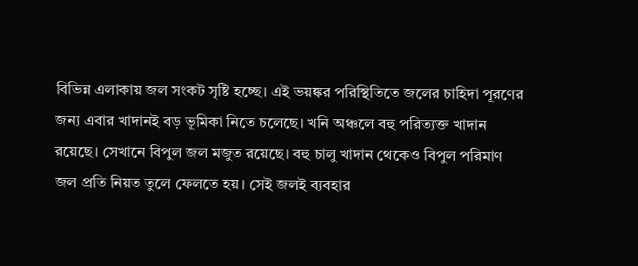বিভিন্ন এলাকায় জল সংকট সৃষ্টি হচ্ছে। এই ভয়ঙ্কর পরিস্থিতিতে জলের চাহিদা পূরণের জন্য এবার খাদানই বড় ভূমিকা নিতে চলেছে। খনি অঞ্চলে বহু পরিত্যক্ত খাদান রয়েছে। সেখানে বিপুল জল মজুত রয়েছে। বহু চালু খাদান থেকেও বিপুল পরিমাণ জল প্রতি নিয়ত তুলে ফেলতে হয়। সেই জলই ব্যবহার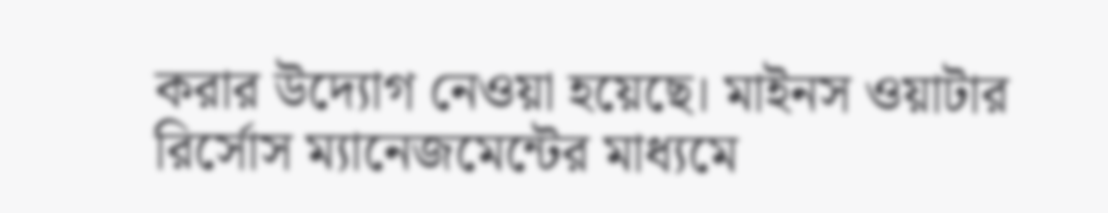করার উদ্যোগ নেওয়া হয়েছে। মাইনস ওয়াটার রির্সোস ম্যানেজমেন্টের মাধ্যমে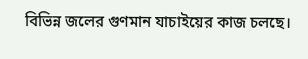বিভিন্ন জলের গুণমান যাচাইয়ের কাজ চলছে।